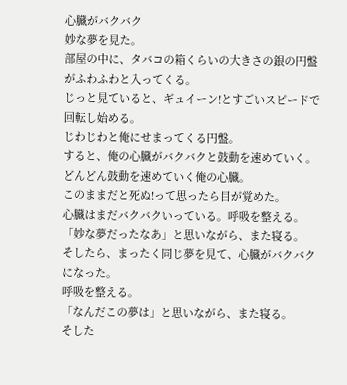心臓がバクバク
妙な夢を見た。
部屋の中に、タバコの箱くらいの大きさの銀の円盤がふわふわと入ってくる。
じっと見ていると、ギュイーン!とすごいスピードで回転し始める。
じわじわと俺にせまってくる円盤。
すると、俺の心臓がバクバクと鼓動を速めていく。
どんどん鼓動を速めていく俺の心臓。
このままだと死ぬ!って思ったら目が覚めた。
心臓はまだバクバクいっている。呼吸を整える。
「妙な夢だったなあ」と思いながら、また寝る。
そしたら、まったく同じ夢を見て、心臓がバクバクになった。
呼吸を整える。
「なんだこの夢は」と思いながら、また寝る。
そした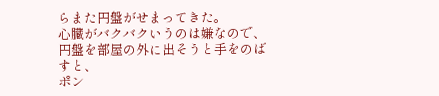らまた円盤がせまってきた。
心臓がバクバクいうのは嫌なので、円盤を部屋の外に出そうと手をのばすと、
ポン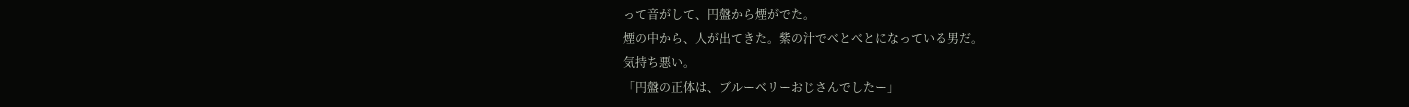って音がして、円盤から煙がでた。
煙の中から、人が出てきた。紫の汁でべとべとになっている男だ。
気持ち悪い。
「円盤の正体は、ブルーベリーおじさんでしたー」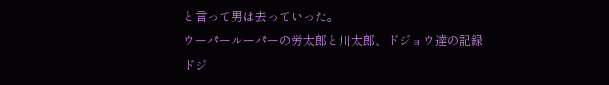と言って男は去っていった。
ウーパールーパーの労太郎と川太郎、ドジョウ達の記録
ドジ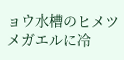ョウ水槽のヒメツメガエルに冷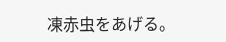凍赤虫をあげる。